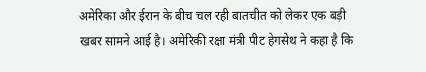अमेरिका और ईरान के बीच चल रही बातचीत को लेकर एक बड़ी खबर सामने आई है। अमेरिकी रक्षा मंत्री पीट हेगसेथ ने कहा है कि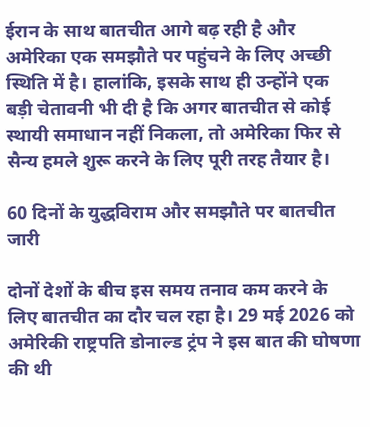ईरान के साथ बातचीत आगे बढ़ रही है और अमेरिका एक समझौते पर पहुंचने के लिए अच्छी स्थिति में है। हालांकि, इसके साथ ही उन्होंने एक बड़ी चेतावनी भी दी है कि अगर बातचीत से कोई स्थायी समाधान नहीं निकला, तो अमेरिका फिर से सैन्य हमले शुरू करने के लिए पूरी तरह तैयार है।

60 दिनों के युद्धविराम और समझौते पर बातचीत जारी

दोनों देशों के बीच इस समय तनाव कम करने के लिए बातचीत का दौर चल रहा है। 29 मई 2026 को अमेरिकी राष्ट्रपति डोनाल्ड ट्रंप ने इस बात की घोषणा की थी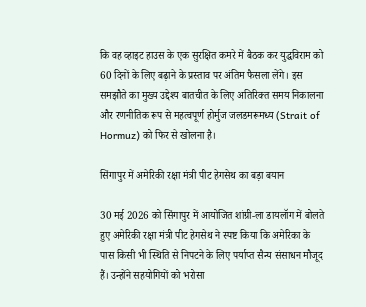कि वह व्हाइट हाउस के एक सुरक्षित कमरे में बैठक कर युद्धविराम को 60 दिनों के लिए बढ़ाने के प्रस्ताव पर अंतिम फैसला लेंगे। इस समझौते का मुख्य उद्देश्य बातचीत के लिए अतिरिक्त समय निकालना और रणनीतिक रूप से महत्वपूर्ण होर्मुज जलडमरूमध्य (Strait of Hormuz) को फिर से खोलना है।

सिंगापुर में अमेरिकी रक्षा मंत्री पीट हेगसेथ का बड़ा बयान

30 मई 2026 को सिंगापुर में आयोजित शांग्री-ला डायलॉग में बोलते हुए अमेरिकी रक्षा मंत्री पीट हेगसेथ ने स्पष्ट किया कि अमेरिका के पास किसी भी स्थिति से निपटने के लिए पर्याप्त सैन्य संसाधन मौजूद हैं। उन्होंने सहयोगियों को भरोसा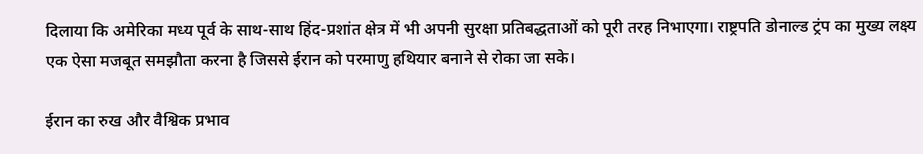दिलाया कि अमेरिका मध्य पूर्व के साथ-साथ हिंद-प्रशांत क्षेत्र में भी अपनी सुरक्षा प्रतिबद्धताओं को पूरी तरह निभाएगा। राष्ट्रपति डोनाल्ड ट्रंप का मुख्य लक्ष्य एक ऐसा मजबूत समझौता करना है जिससे ईरान को परमाणु हथियार बनाने से रोका जा सके।

ईरान का रुख और वैश्विक प्रभाव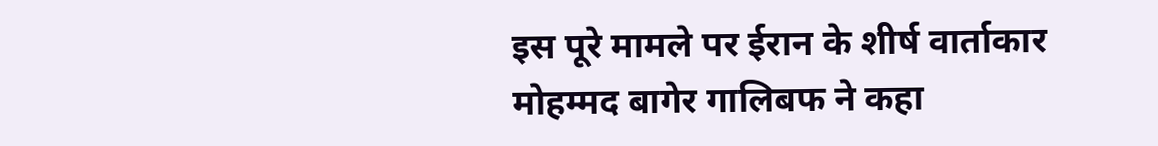इस पूरे मामले पर ईरान के शीर्ष वार्ताकार मोहम्मद बागेर गालिबफ ने कहा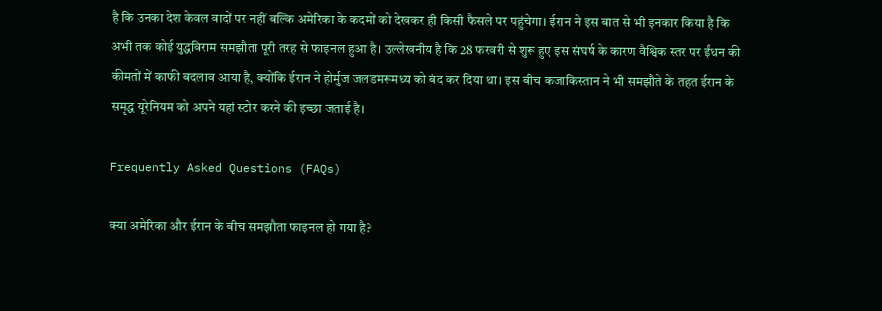है कि उनका देश केवल वादों पर नहीं बल्कि अमेरिका के कदमों को देखकर ही किसी फैसले पर पहुंचेगा। ईरान ने इस बात से भी इनकार किया है कि अभी तक कोई युद्धविराम समझौता पूरी तरह से फाइनल हुआ है। उल्लेखनीय है कि 28 फरवरी से शुरू हुए इस संघर्ष के कारण वैश्विक स्तर पर ईंधन की कीमतों में काफी बदलाव आया है, क्योंकि ईरान ने होर्मुज जलडमरूमध्य को बंद कर दिया था। इस बीच कजाकिस्तान ने भी समझौते के तहत ईरान के समृद्ध यूरेनियम को अपने यहां स्टोर करने की इच्छा जताई है।

Frequently Asked Questions (FAQs)

क्या अमेरिका और ईरान के बीच समझौता फाइनल हो गया है?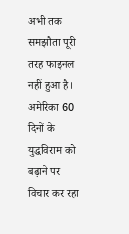अभी तक समझौता पूरी तरह फाइनल नहीं हुआ है। अमेरिका 60 दिनों के युद्धविराम को बढ़ाने पर विचार कर रहा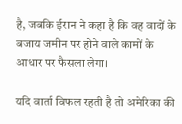है, जबकि ईरान ने कहा है कि वह वादों के बजाय जमीन पर होने वाले कामों के आधार पर फैसला लेगा।

यदि वार्ता विफल रहती है तो अमेरिका की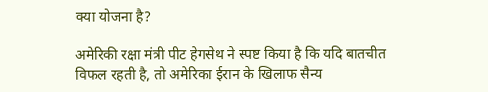क्या योजना है?

अमेरिकी रक्षा मंत्री पीट हेगसेथ ने स्पष्ट किया है कि यदि बातचीत विफल रहती है, तो अमेरिका ईरान के खिलाफ सैन्य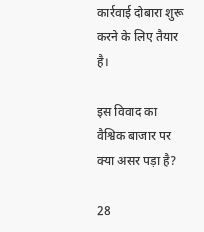कार्रवाई दोबारा शुरू करने के लिए तैयार है।

इस विवाद का वैश्विक बाजार पर क्या असर पड़ा है?

28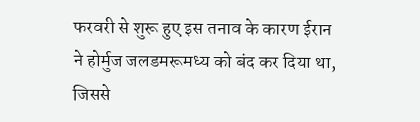फरवरी से शुरू हुए इस तनाव के कारण ईरान ने होर्मुज जलडमरूमध्य को बंद कर दिया था, जिससे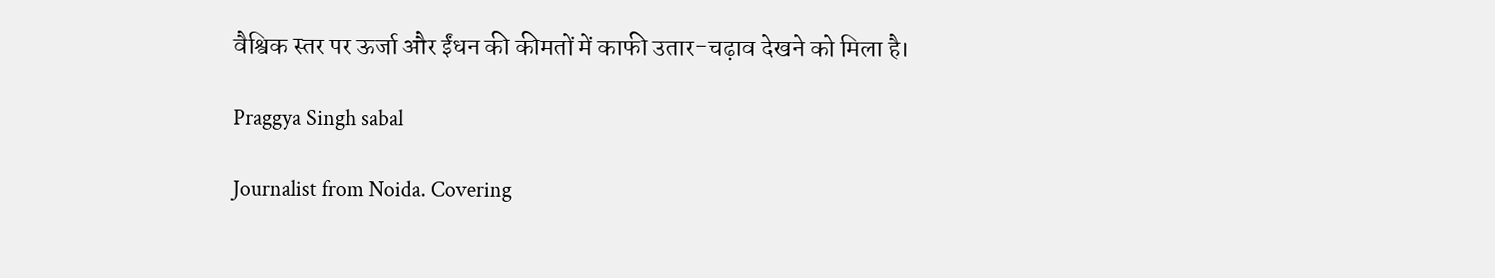वैश्विक स्तर पर ऊर्जा और ईंधन की कीमतों में काफी उतार-चढ़ाव देखने को मिला है।

Praggya Singh sabal

Journalist from Noida. Covering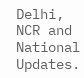Delhi, NCR and National Updates.